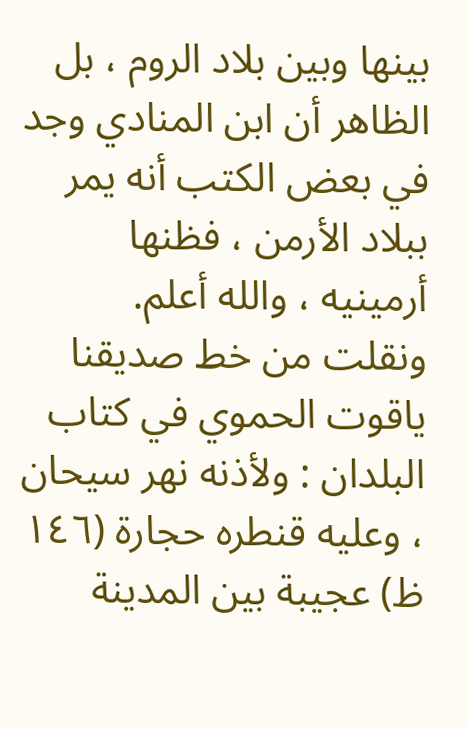بينها وبين بلاد الروم ، بل الظاهر أن ابن المنادي وجد في بعض الكتب أنه يمر ببلاد الأرمن ، فظنها أرمينيه ، والله أعلم.
ونقلت من خط صديقنا ياقوت الحموي في كتاب البلدان : ولأذنه نهر سيحان ، وعليه قنطره حجارة (١٤٦ ظ) عجيبة بين المدينة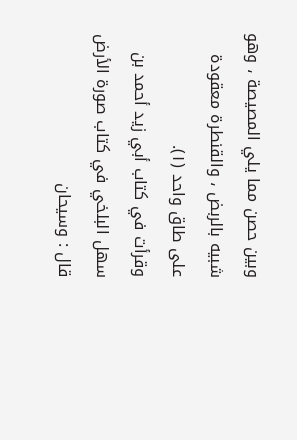وبين حصن مما يلي المصيصة ، وهو شبيه بالربض ، والقنطرة معقودة على طاق واحد (١).
وقرأت في كتاب أبي زيد أحمد بن سهل البلخي في كتاب صورة الأرض قال : وسيحان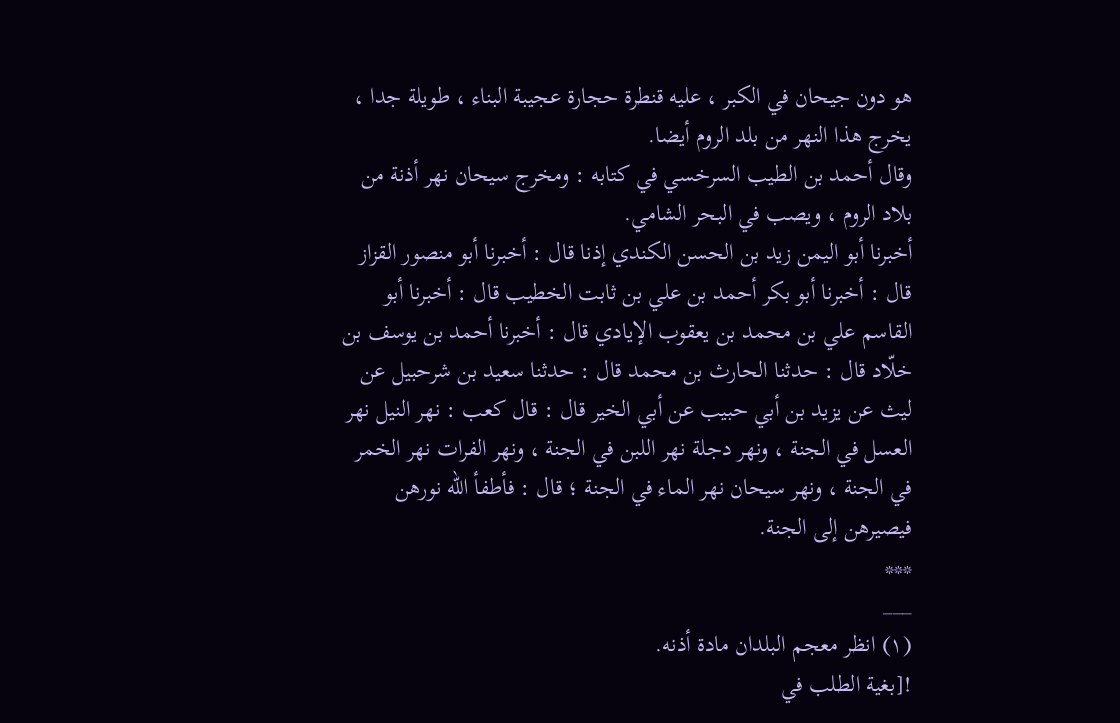هو دون جيحان في الكبر ، عليه قنطرة حجارة عجيبة البناء ، طويلة جدا ، يخرج هذا النهر من بلد الروم أيضا.
وقال أحمد بن الطيب السرخسي في كتابه : ومخرج سيحان نهر أذنة من بلاد الروم ، ويصب في البحر الشامي.
أخبرنا أبو اليمن زيد بن الحسن الكندي إذنا قال : أخبرنا أبو منصور القزاز قال : أخبرنا أبو بكر أحمد بن علي بن ثابت الخطيب قال : أخبرنا أبو القاسم علي بن محمد بن يعقوب الإيادي قال : أخبرنا أحمد بن يوسف بن خلّاد قال : حدثنا الحارث بن محمد قال : حدثنا سعيد بن شرحبيل عن ليث عن يزيد بن أبي حبيب عن أبي الخير قال : قال كعب : نهر النيل نهر العسل في الجنة ، ونهر دجلة نهر اللبن في الجنة ، ونهر الفرات نهر الخمر في الجنة ، ونهر سيحان نهر الماء في الجنة ؛ قال : فأطفأ الله نورهن فيصيرهن إلى الجنة.
***
___
(١) انظر معجم البلدان مادة أذنه.
![بغية الطلب في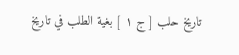تاريخ حلب [ ج ١ ] بغية الطلب في تاريخ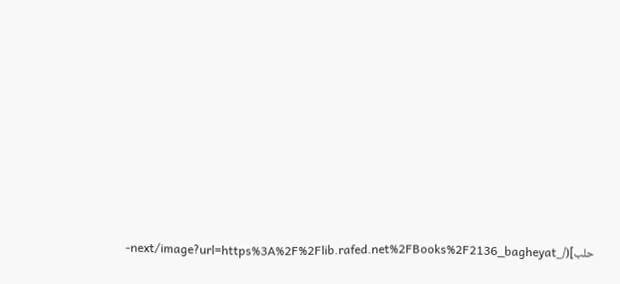حلب](/_next/image?url=https%3A%2F%2Flib.rafed.net%2FBooks%2F2136_bagheyat-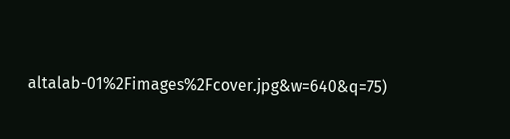altalab-01%2Fimages%2Fcover.jpg&w=640&q=75)